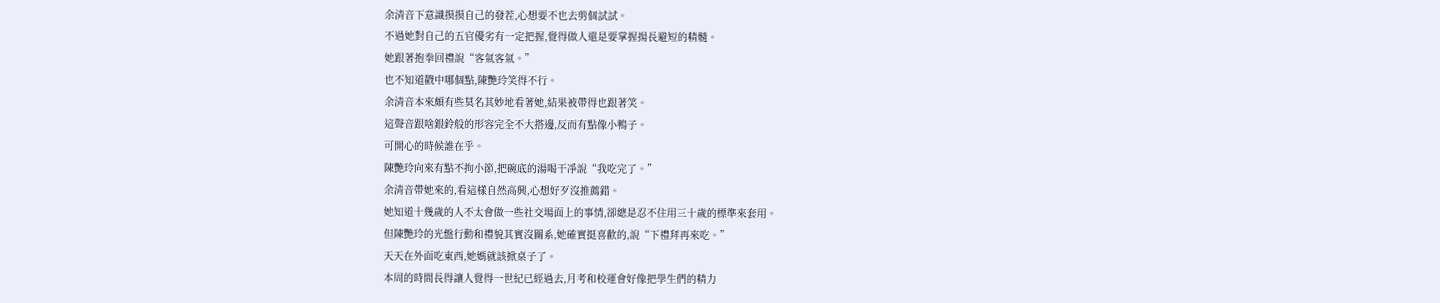余清音下意識摸摸自己的發茬,心想要不也去剪個試試。
不過她對自己的五官優劣有一定把握,覺得做人還是要掌握揚長避短的精髓。
她跟著抱拳回禮說“客氣客氣。”
也不知道戳中哪個點,陳艷玲笑得不行。
余清音本來頗有些莫名其妙地看著她,結果被帶得也跟著笑。
這聲音跟啥銀鈴般的形容完全不大搭邊,反而有點像小鴨子。
可開心的時候誰在乎。
陳艷玲向來有點不拘小節,把碗底的湯喝干凈說“我吃完了。”
余清音帶她來的,看這樣自然高興,心想好歹沒推薦錯。
她知道十幾歲的人不太會做一些社交場面上的事情,卻總是忍不住用三十歲的標準來套用。
但陳艷玲的光盤行動和禮貌其實沒關系,她確實挺喜歡的,說“下禮拜再來吃。”
天天在外面吃東西,她媽就該掀桌子了。
本周的時間長得讓人覺得一世紀已經過去,月考和校運會好像把學生們的精力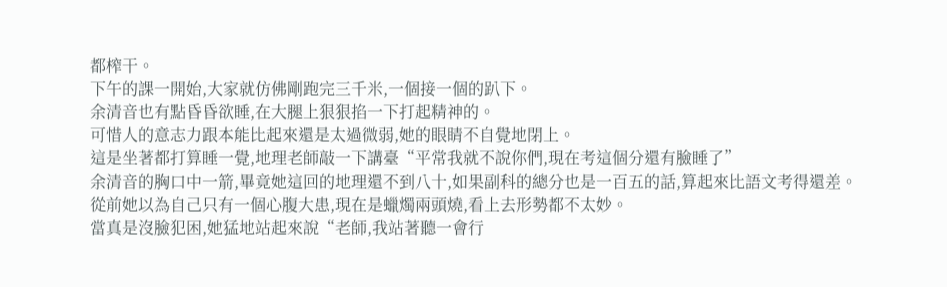都榨干。
下午的課一開始,大家就仿佛剛跑完三千米,一個接一個的趴下。
余清音也有點昏昏欲睡,在大腿上狠狠掐一下打起精神的。
可惜人的意志力跟本能比起來還是太過微弱,她的眼睛不自覺地閉上。
這是坐著都打算睡一覺,地理老師敲一下講臺“平常我就不說你們,現在考這個分還有臉睡了”
余清音的胸口中一箭,畢竟她這回的地理還不到八十,如果副科的總分也是一百五的話,算起來比語文考得還差。
從前她以為自己只有一個心腹大患,現在是蠟燭兩頭燒,看上去形勢都不太妙。
當真是沒臉犯困,她猛地站起來說“老師,我站著聽一會行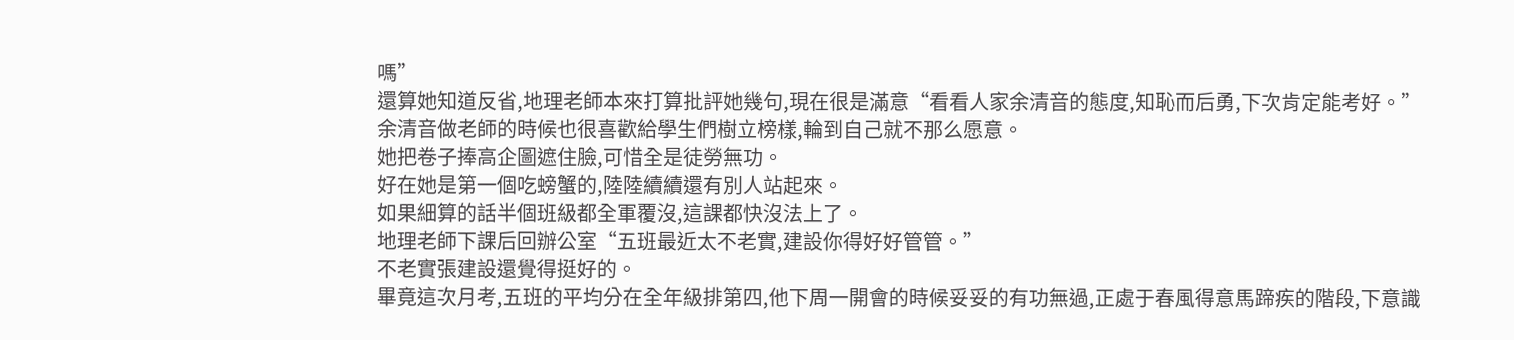嗎”
還算她知道反省,地理老師本來打算批評她幾句,現在很是滿意“看看人家余清音的態度,知恥而后勇,下次肯定能考好。”
余清音做老師的時候也很喜歡給學生們樹立榜樣,輪到自己就不那么愿意。
她把卷子捧高企圖遮住臉,可惜全是徒勞無功。
好在她是第一個吃螃蟹的,陸陸續續還有別人站起來。
如果細算的話半個班級都全軍覆沒,這課都快沒法上了。
地理老師下課后回辦公室“五班最近太不老實,建設你得好好管管。”
不老實張建設還覺得挺好的。
畢竟這次月考,五班的平均分在全年級排第四,他下周一開會的時候妥妥的有功無過,正處于春風得意馬蹄疾的階段,下意識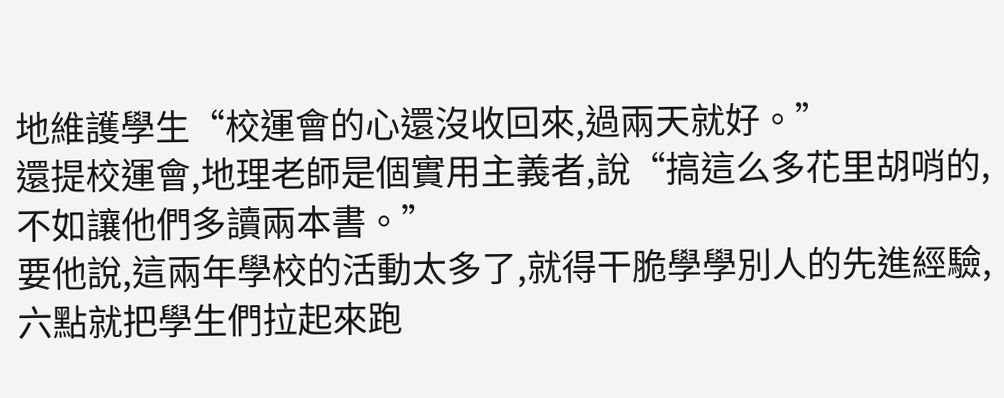地維護學生“校運會的心還沒收回來,過兩天就好。”
還提校運會,地理老師是個實用主義者,說“搞這么多花里胡哨的,不如讓他們多讀兩本書。”
要他說,這兩年學校的活動太多了,就得干脆學學別人的先進經驗,六點就把學生們拉起來跑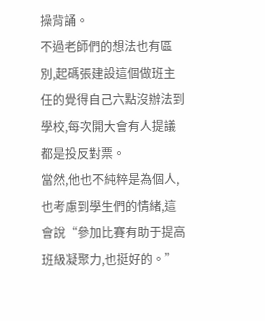操背誦。
不過老師們的想法也有區別,起碼張建設這個做班主任的覺得自己六點沒辦法到學校,每次開大會有人提議都是投反對票。
當然,他也不純粹是為個人,也考慮到學生們的情緒,這會說“參加比賽有助于提高班級凝聚力,也挺好的。”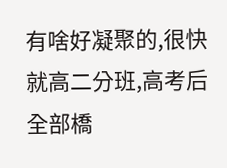有啥好凝聚的,很快就高二分班,高考后全部橋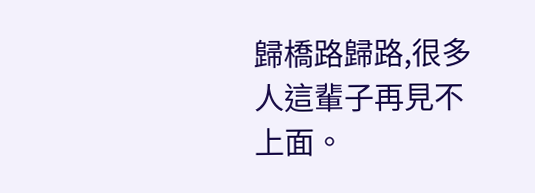歸橋路歸路,很多人這輩子再見不上面。